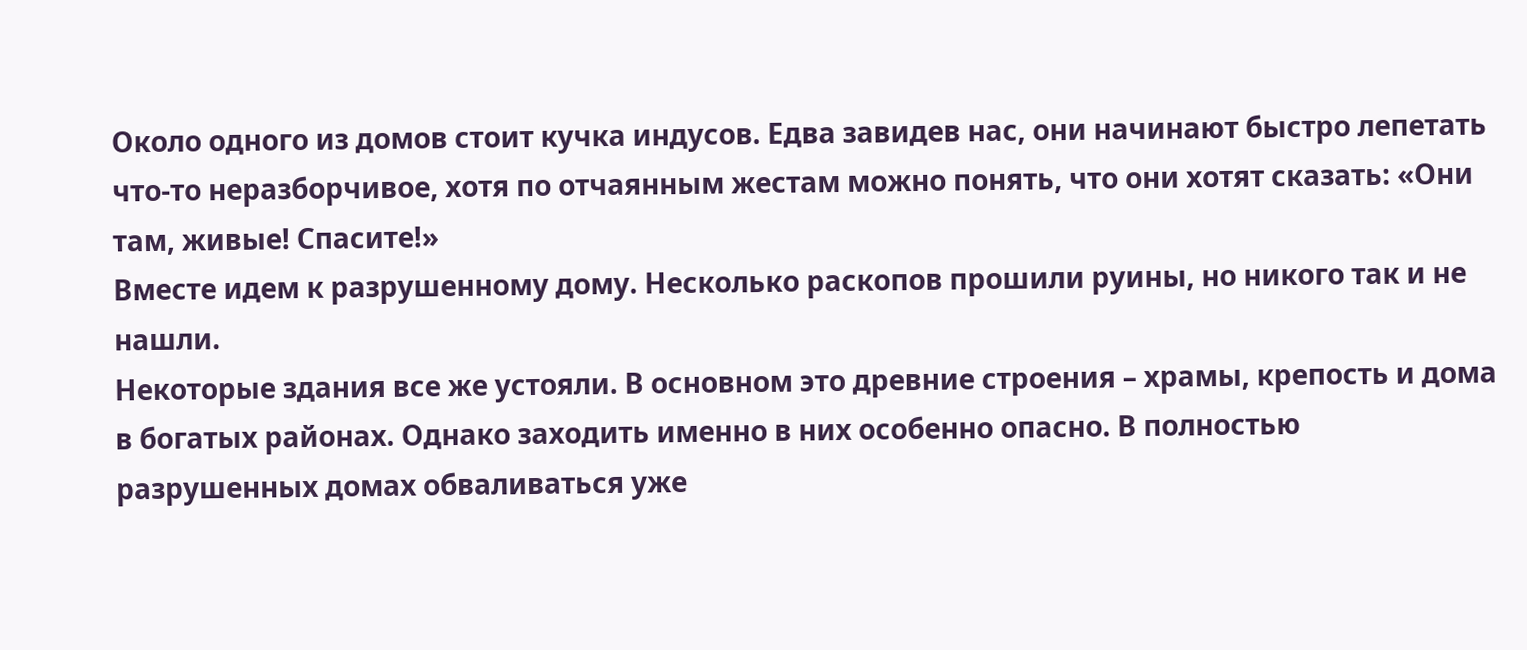Около одного из домов стоит кучка индусов. Едва завидев нас, они начинают быстро лепетать что-то неразборчивое, хотя по отчаянным жестам можно понять, что они хотят сказать: «Они там, живые! Спасите!»
Вместе идем к разрушенному дому. Несколько раскопов прошили руины, но никого так и не нашли.
Некоторые здания все же устояли. В основном это древние строения – храмы, крепость и дома в богатых районах. Однако заходить именно в них особенно опасно. В полностью разрушенных домах обваливаться уже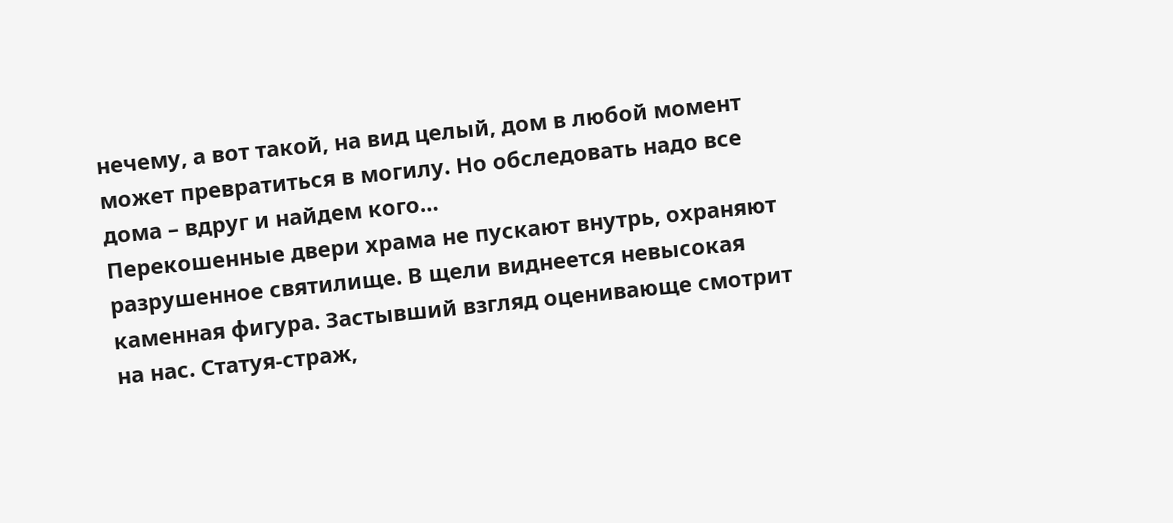нечему, а вот такой, на вид целый, дом в любой момент может превратиться в могилу. Но обследовать надо все дома – вдруг и найдем кого…
Перекошенные двери храма не пускают внутрь, охраняют разрушенное святилище. В щели виднеется невысокая каменная фигура. Застывший взгляд оценивающе смотрит на нас. Статуя-страж,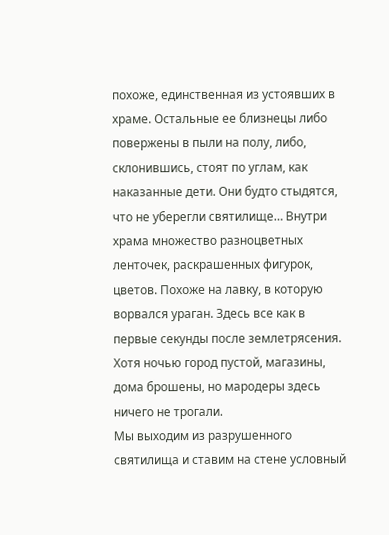похоже, единственная из устоявших в храме. Остальные ее близнецы либо повержены в пыли на полу, либо, склонившись, стоят по углам, как наказанные дети. Они будто стыдятся, что не уберегли святилище… Внутри храма множество разноцветных ленточек, раскрашенных фигурок, цветов. Похоже на лавку, в которую ворвался ураган. Здесь все как в первые секунды после землетрясения. Хотя ночью город пустой, магазины, дома брошены, но мародеры здесь ничего не трогали.
Мы выходим из разрушенного святилища и ставим на стене условный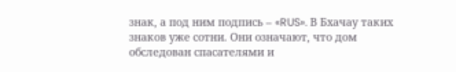знак, а под ним подпись – «RUS». В Бхачау таких знаков уже сотни. Они означают, что дом обследован спасателями и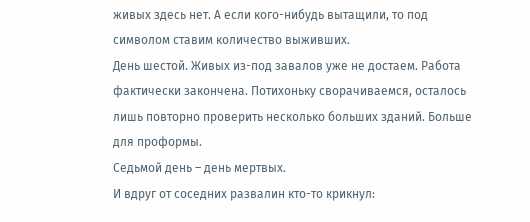живых здесь нет. А если кого-нибудь вытащили, то под символом ставим количество выживших.
День шестой. Живых из-под завалов уже не достаем. Работа фактически закончена. Потихоньку сворачиваемся, осталось лишь повторно проверить несколько больших зданий. Больше для проформы.
Седьмой день – день мертвых.
И вдруг от соседних развалин кто-то крикнул: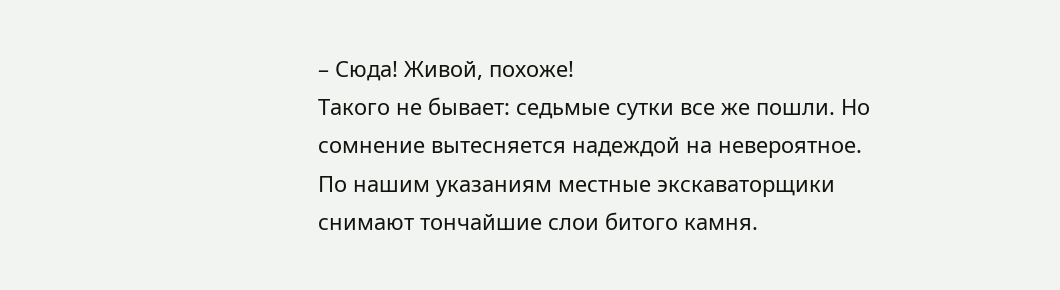– Сюда! Живой, похоже!
Такого не бывает: седьмые сутки все же пошли. Но сомнение вытесняется надеждой на невероятное.
По нашим указаниям местные экскаваторщики снимают тончайшие слои битого камня.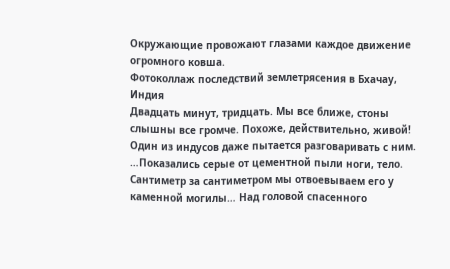Окружающие провожают глазами каждое движение огромного ковша.
Фотоколлаж последствий землетрясения в Бхачау, Индия
Двадцать минут, тридцать. Мы все ближе, стоны слышны все громче. Похоже, действительно, живой! Один из индусов даже пытается разговаривать с ним.
…Показались серые от цементной пыли ноги, тело. Сантиметр за сантиметром мы отвоевываем его у каменной могилы… Над головой спасенного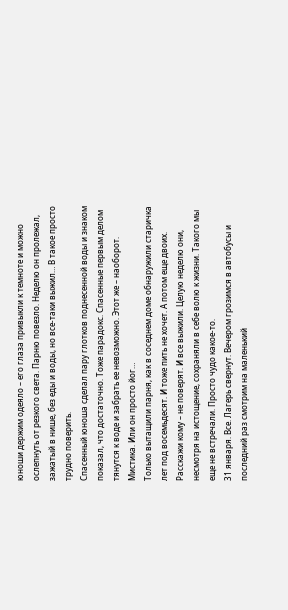юноши держим одеяло – его глаза привыкли к темноте и можно ослепнуть от резкого света. Парню повезло. Неделю он пролежал, зажатый в нише, без еды и воды, но все-таки выжил… В такое просто трудно поверить.
Спасенный юноша сделал пару глотков поднесенной воды и знаком показал, что достаточно. Тоже парадокс. Спасенные первым делом тянутся к воде и забрать ее невозможно. Этот же – наоборот. Мистика. Или он просто йог…
Только вытащили парня, как в соседнем доме обнаружили старичка лет под восемьдесят. И тоже пить не хочет. А потом еще двоих. Расскажи кому – не поверят. И все выжили. Целую неделю они, несмотря на истощение, сохраняли в себе волю к жизни. Такого мы еще не встречали. Просто чудо какое-то.
31 января. Все. Лагерь свернут. Вечером грозимся в автобусы и последний раз смотрим на маленький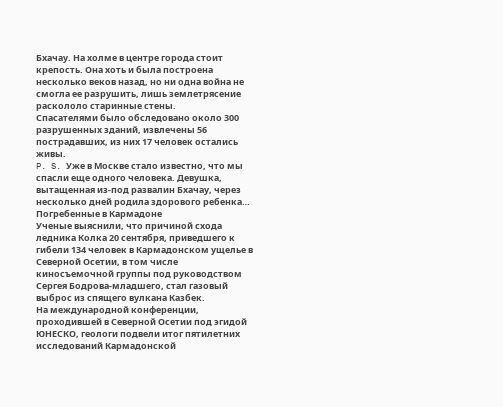Бхачау. На холме в центре города стоит крепость. Она хоть и была построена несколько веков назад, но ни одна война не смогла ее разрушить, лишь землетрясение раскололо старинные стены.
Спасателями было обследовано около 300 разрушенных зданий, извлечены 56 пострадавших, из них 17 человек остались живы.
P. S. Уже в Москве стало известно, что мы спасли еще одного человека. Девушка, вытащенная из-под развалин Бхачау, через несколько дней родила здорового ребенка…
Погребенные в Кармадоне
Ученые выяснили, что причиной схода ледника Колка 20 сентября, приведшего к гибели 134 человек в Кармадонском ущелье в Северной Осетии, в том числе киносъемочной группы под руководством Сергея Бодрова-младшего, стал газовый выброс из спящего вулкана Казбек.
На международной конференции, проходившей в Северной Осетии под эгидой ЮНЕСКО, геологи подвели итог пятилетних исследований Кармадонской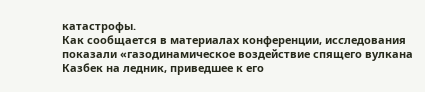катастрофы.
Как сообщается в материалах конференции, исследования показали «газодинамическое воздействие спящего вулкана Казбек на ледник, приведшее к его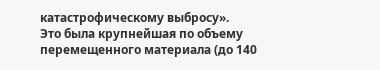катастрофическому выбросу».
Это была крупнейшая по объему перемещенного материала (до 140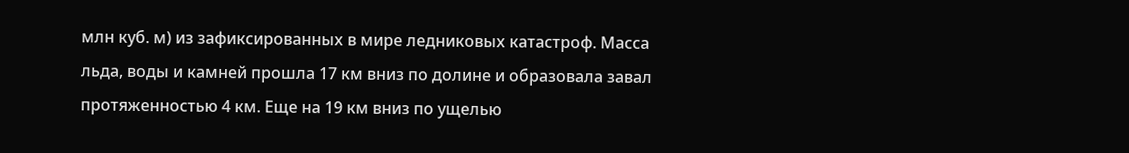млн куб. м) из зафиксированных в мире ледниковых катастроф. Масса льда, воды и камней прошла 17 км вниз по долине и образовала завал протяженностью 4 км. Еще на 19 км вниз по ущелью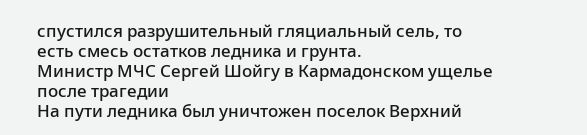спустился разрушительный гляциальный сель, то есть смесь остатков ледника и грунта.
Министр МЧС Сергей Шойгу в Кармадонском ущелье после трагедии
На пути ледника был уничтожен поселок Верхний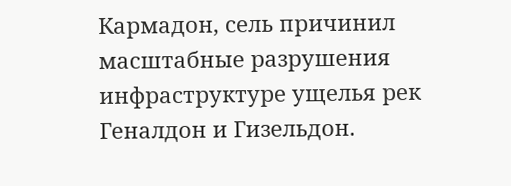Кармадон, сель причинил масштабные разрушения инфраструктуре ущелья рек Геналдон и Гизельдон.